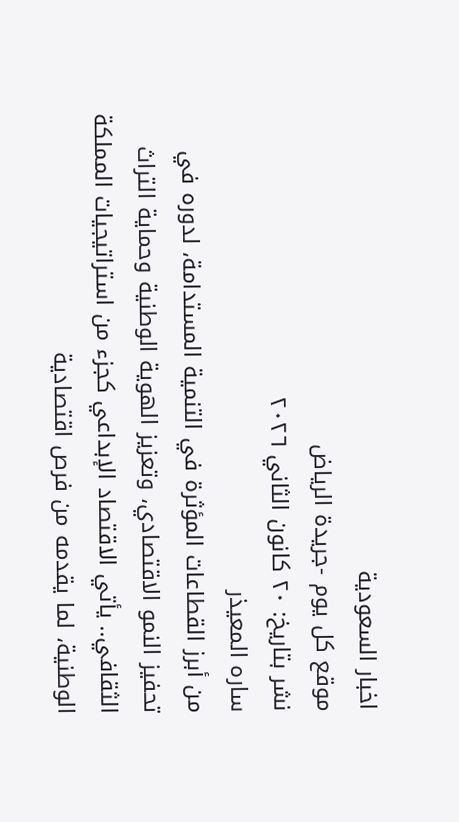اخبار السعودية
موقع كل يوم -جريدة الرياض
نشر بتاريخ: ٢٠ كانون الثاني ٢٠٢٦
ساره المعيذر
من أبرز القطاعات المؤثرة في التنمية المستدامة، لدوره في تحفيز النمو الاقتصادي، وتعزيز الهوية الوطنية وحماية التراث الثقافي.. يأتي الاقتصاد الإبداعي كجزء من استراتيجيات المملكة الوطنية، لما يقدمه من فرص اقتصادية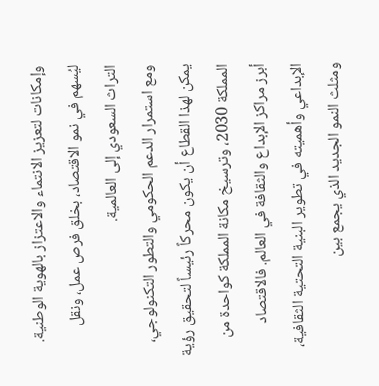وإمكانات لتعزيز الانتماء والاعتزاز بالهوية الوطنية. ليُسهم في نمو الاقتصاد، بخلق فرص عمل، ونقل التراث السعودي إلى العالمية.
ومع استمرار الدعم الحكومي والتطور التكنولوجي، يمكن لهذا القطاع أن يكون محركاً رئيساً لتحقيق رؤية المملكة 2030، وترسيخ مكانة المملكة كواحدة من أبرز مراكز الإبداع والثقافة في العالم. فالاقتصاد الإبداعي وأهميته في تطوير البنية التحتية الثقافية، ومثلث النمو الجديد الذي يجمع بين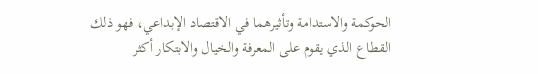الحوكمة والاستدامة وتأثيرهما في الاقتصاد الإبداعي، فهو ذلك القطاع الذي يقوم على المعرفة والخيال والابتكار أكثر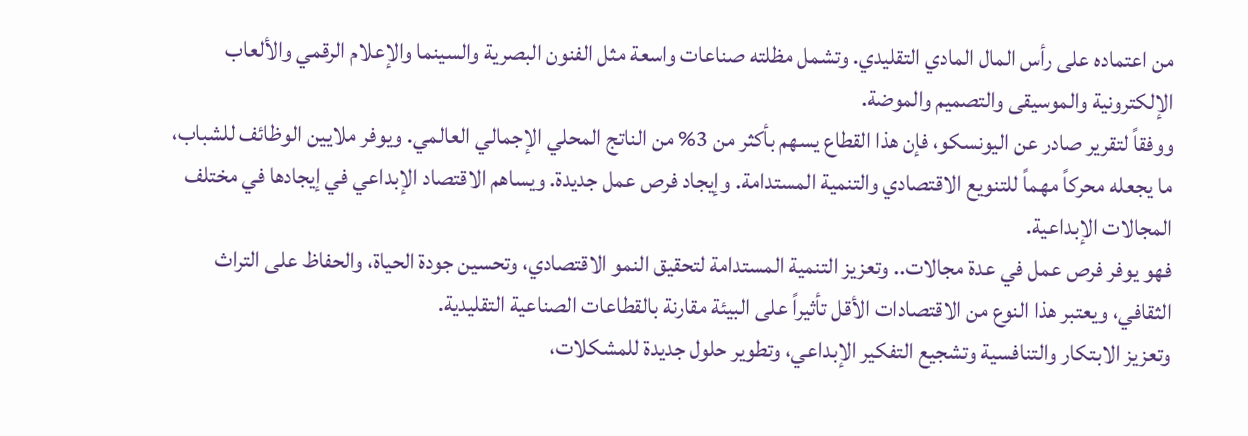من اعتماده على رأس المال المادي التقليدي. وتشمل مظلته صناعات واسعة مثل الفنون البصرية والسينما والإعلام الرقمي والألعاب الإلكترونية والموسيقى والتصميم والموضة.
ووفقاً لتقرير صادر عن اليونسكو، فإن هذا القطاع يسهم بأكثر من 3% من الناتج المحلي الإجمالي العالمي. ويوفر ملايين الوظائف للشباب، ما يجعله محركاً مهماً للتنويع الاقتصادي والتنمية المستدامة. وإيجاد فرص عمل جديدة. ويساهم الاقتصاد الإبداعي في إيجادها في مختلف المجالات الإبداعية.
فهو يوفر فرص عمل في عدة مجالات.. وتعزيز التنمية المستدامة لتحقيق النمو الاقتصادي، وتحسين جودة الحياة، والحفاظ على التراث الثقافي، ويعتبر هذا النوع من الاقتصادات الأقل تأثيراً على البيئة مقارنة بالقطاعات الصناعية التقليدية.
وتعزيز الابتكار والتنافسية وتشجيع التفكير الإبداعي، وتطوير حلول جديدة للمشكلات،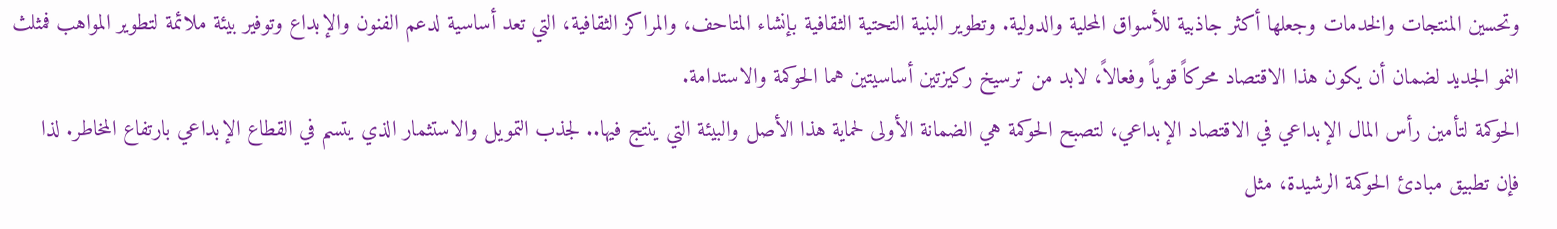وتحسين المنتجات والخدمات وجعلها أكثر جاذبية للأسواق المحلية والدولية. وتطوير البنية التحتية الثقافية بإنشاء المتاحف، والمراكز الثقافية، التي تعد أساسية لدعم الفنون والإبداع وتوفير بيئة ملائمة لتطوير المواهب فمثلث النمو الجديد لضمان أن يكون هذا الاقتصاد محركاً قوياً وفعالاً، لابد من ترسيخ ركيزتين أساسيتين هما الحوكمة والاستدامة.
الحوكمة لتأمين رأس المال الإبداعي في الاقتصاد الإبداعي، لتصبح الحوكمة هي الضمانة الأولى لحماية هذا الأصل والبيئة التي ينتج فيها.. لجذب التمويل والاستثمار الذي يتسم في القطاع الإبداعي بارتفاع المخاطر. لذا فإن تطبيق مبادئ الحوكمة الرشيدة، مثل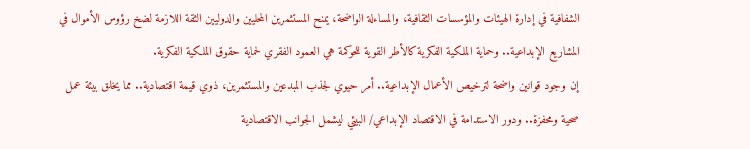الشفافية في إدارة الهيئات والمؤسسات الثقافية، والمساءلة الواضحة، يمنح المستثمرين المحليين والدوليين الثقة اللازمة لضخ رؤوس الأموال في المشاريع الإبداعية.. وحماية الملكية الفكرية كالأطر القوية للحوكمة هي العمود الفقري لحماية حقوق الملكية الفكرية.
إن وجود قوانين واضحة لترخيص الأعمال الإبداعية.. أمر حيوي لجذب المبدعين والمستثمرين، ذوي قيمة اقتصادية.. مما يخلق بيئة عمل صحية ومحفزة.. ودور الاستدامة في الاقتصاد الإبداعي/ البيئي ليشمل الجوانب الاقتصادية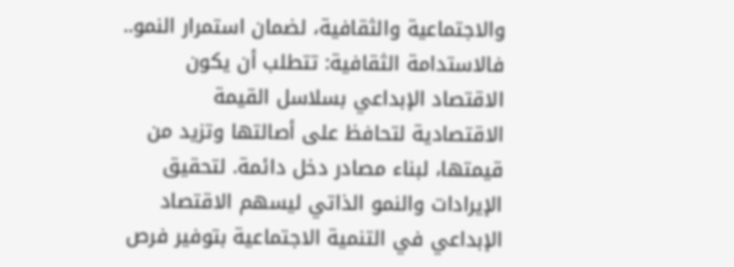والاجتماعية والثقافية، لضمان استمرار النمو.. فالاستدامة الثقافية: تتطلب أن يكون الاقتصاد الإبداعي بسلاسل القيمة الاقتصادية لتحافظ على أصالتها وتزيد من قيمتها، لبناء مصادر دخل دائمة. لتحقيق الإيرادات والنمو الذاتي ليسهم الاقتصاد الإبداعي في التنمية الاجتماعية بتوفير فرص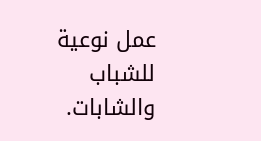عمل نوعية للشباب والشابات.